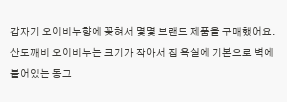갑자기 오이비누향에 꽂혀서 몇몇 브랜드 제품을 구매했어요.
산도깨비 오이비누는 크기가 작아서 집 욕실에 기본으로 벽에 붙어있는 동그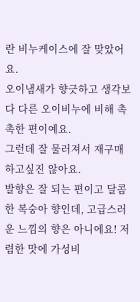란 비누케이스에 잘 맞았어요.
오이냄새가 향긋하고 생각보다 다른 오이비누에 비해 촉촉한 편이예요.
그런데 잘 물러져서 재구매하고싶진 않아요.
발향은 잘 되는 편이고 달콤한 복숭아 향인데, 고급스러운 느낌의 향은 아니에요! 저렴한 맛에 가성비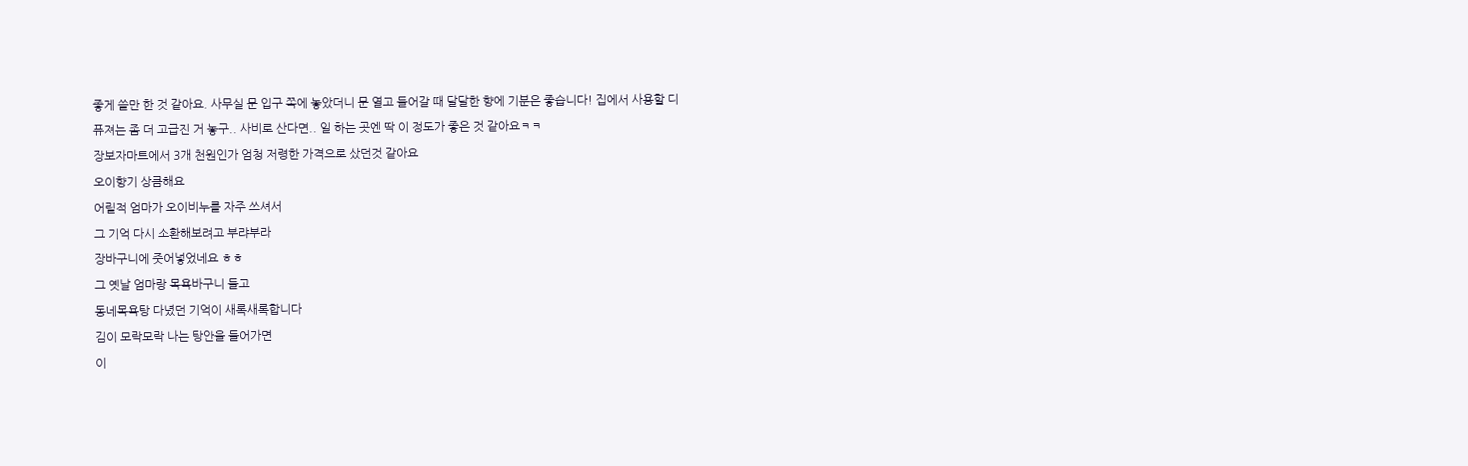좋게 쓸만 한 것 같아요. 사무실 문 입구 쪽에 놓았더니 문 열고 들어갈 때 달달한 향에 기분은 좋습니다! 집에서 사용할 디퓨져는 좀 더 고급진 거 놓구.. 사비로 산다면.. 일 하는 곳엔 딱 이 정도가 좋은 것 같아요ㅋㅋ
장보자마트에서 3개 천원인가 엄청 저령한 가격으로 샀던것 같아요
오이향기 상큼해요
어릴적 엄마가 오이비누를 자주 쓰셔서
그 기억 다시 소환해보려고 부랴부라
장바구니에 줏어넣었네요 ㅎㅎ
그 옛날 엄마랑 목욕바구니 들고
동네목욕탕 다녔던 기억이 새록새록합니다
김이 모락모락 나는 탕안을 들어가면
이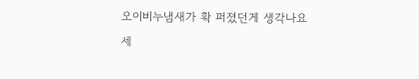오이비누냄새가 확 퍼졌던게 생각나요
세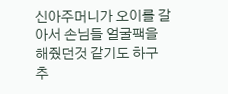신아주머니가 오이를 갈아서 손님들 얼굴팩을
해줬던것 같기도 하구
추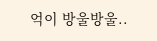억이 방울방울..